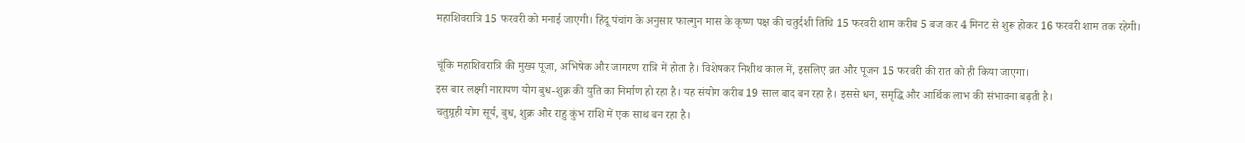महाशिवरात्रि 15 फरवरी को मनाई जाएगी। हिंदू पंचांग के अनुसार फाल्गुन मास के कृष्ण पक्ष की चतुर्दशी तिथि 15 फरवरी शाम करीब 5 बज कर 4 मिनट से शुरू होकर 16 फरवरी शाम तक रहेगी।

चूंकि महाशिवरात्रि की मुख्य पूजा, अभिषेक और जागरण रात्रि में होता है। विशेषकर निशीथ काल में, इसलिए व्रत और पूजन 15 फरवरी की रात को ही किया जाएगा।
इस बार लक्ष्मी नारायण योग बुध-शुक्र की युति का निर्माण हो रहा है। यह संयोग करीब 19 साल बाद बन रहा है। इससे धन, समृद्धि और आर्थिक लाभ की संभावना बढ़ती है।
चतुग्र्रही योग सूर्य, बुध, शुक्र और राहु कुंभ राशि में एक साथ बन रहा है।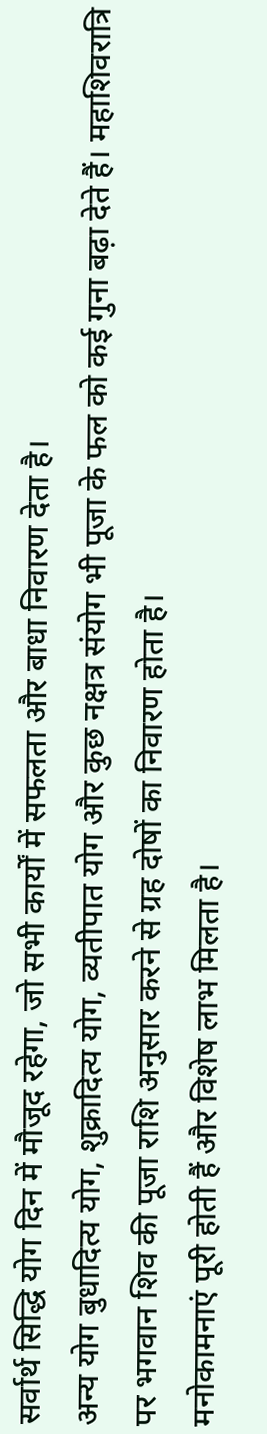सर्वार्थ सिद्धि योग दिन में मौजूद रहेगा, जो सभी कार्यों में सफलता और बाधा निवारण देता है।
अन्य योग बुधादित्य योग, शुक्रादित्य योग, व्यतीपात योग और कुछ नक्षत्र संयोग भी पूजा के फल को कई गुना बढ़ा देते हैं। महाशिवरात्रि पर भगवान शिव की पूजा राशि अनुसार करने से ग्रह दोषों का निवारण होता है।
मनोकामनाएं पूरी होती हैं और विशेष लाभ मिलता है।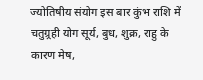ज्योतिषीय संयोग इस बार कुंभ राशि में चतुग्र्रही योग सूर्य, बुध, शुक्र, राहु के कारण मेष,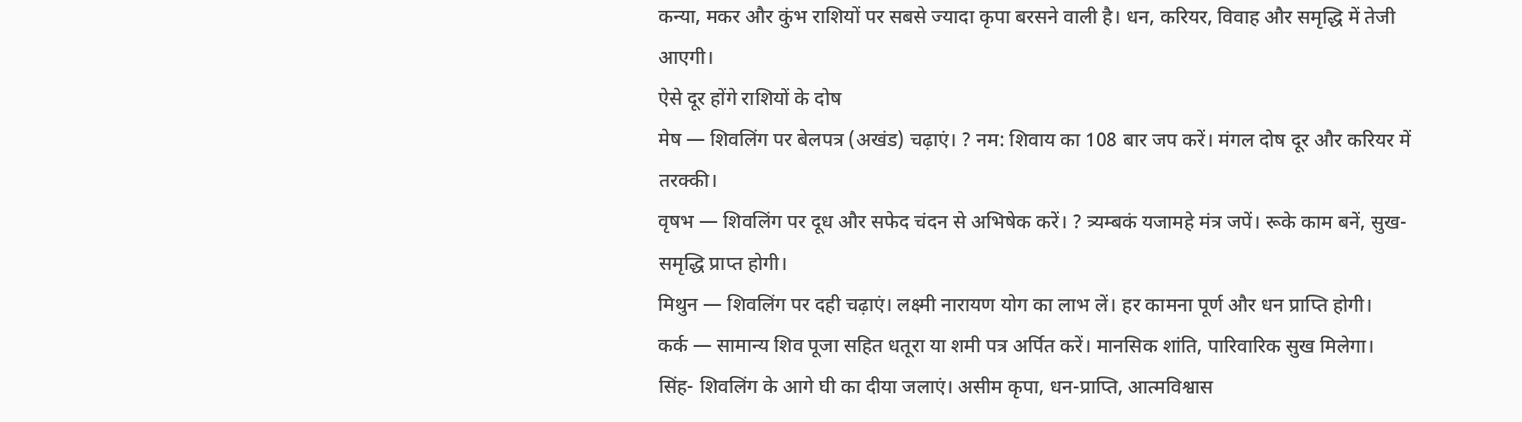कन्या, मकर और कुंभ राशियों पर सबसे ज्यादा कृपा बरसने वाली है। धन, करियर, विवाह और समृद्धि में तेजी आएगी।
ऐसे दूर होंगे राशियों के दोष
मेष — शिवलिंग पर बेलपत्र (अखंड) चढ़ाएं। ? नम: शिवाय का 108 बार जप करें। मंगल दोष दूर और करियर में तरक्की।
वृषभ — शिवलिंग पर दूध और सफेद चंदन से अभिषेक करें। ? त्र्यम्बकं यजामहे मंत्र जपें। रूके काम बनें, सुख-समृद्धि प्राप्त होगी।
मिथुन — शिवलिंग पर दही चढ़ाएं। लक्ष्मी नारायण योग का लाभ लें। हर कामना पूर्ण और धन प्राप्ति होगी।
कर्क — सामान्य शिव पूजा सहित धतूरा या शमी पत्र अर्पित करें। मानसिक शांति, पारिवारिक सुख मिलेगा।
सिंह- शिवलिंग के आगे घी का दीया जलाएं। असीम कृपा, धन-प्राप्ति, आत्मविश्वास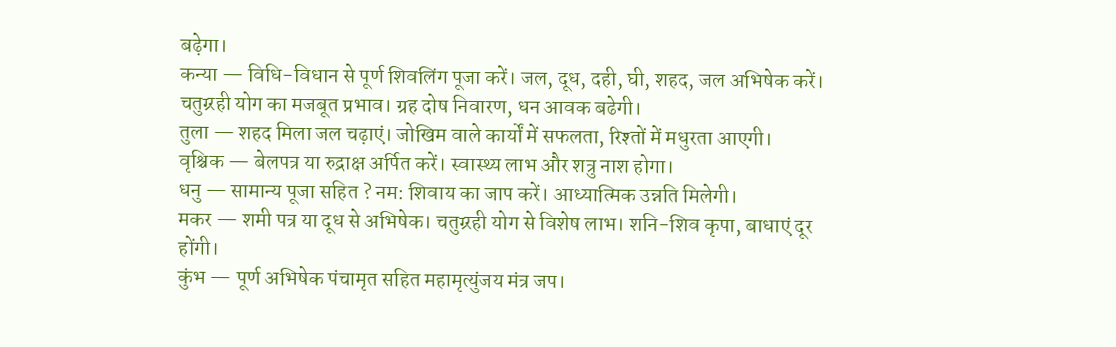बढ़ेगा।
कन्या — विधि-विधान से पूर्ण शिवलिंग पूजा करें। जल, दूध, दही, घी, शहद, जल अभिषेक करें। चतुग्र्रही योग का मजबूत प्रभाव। ग्रह दोष निवारण, धन आवक बढेगी।
तुला — शहद मिला जल चढ़ाएं। जोखिम वाले कार्यों में सफलता, रिश्तों में मधुरता आएगी।
वृश्चिक — बेलपत्र या रुद्राक्ष अर्पित करें। स्वास्थ्य लाभ और शत्रु नाश होगा।
धनु — सामान्य पूजा सहित ? नम: शिवाय का जाप करें। आध्यात्मिक उन्नति मिलेगी।
मकर — शमी पत्र या दूध से अभिषेक। चतुग्र्रही योग से विशेष लाभ। शनि-शिव कृपा, बाधाएं दूर होंगी।
कुंभ — पूर्ण अभिषेक पंचामृत सहित महामृत्युंजय मंत्र जप।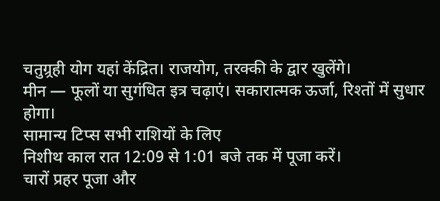चतुग्र्रही योग यहां केंद्रित। राजयोग, तरक्की के द्वार खुलेंगे।
मीन — फूलों या सुगंधित इत्र चढ़ाएं। सकारात्मक ऊर्जा, रिश्तों में सुधार होगा।
सामान्य टिप्स सभी राशियों के लिए
निशीथ काल रात 12:09 से 1:01 बजे तक में पूजा करें।
चारों प्रहर पूजा और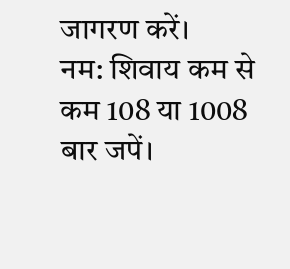जागरण करें।
नम: शिवाय कम से कम 108 या 1008 बार जपें।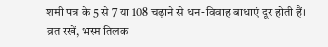शमी पत्र के 5 से 7 या 108 चढ़ाने से धन-विवाह बाधाएं दूर होती हैं।
व्रत रखें, भस्म तिलक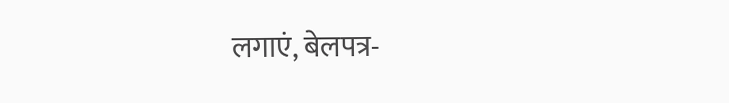लगाएं, बेलपत्र-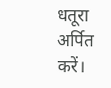धतूरा अर्पित करें।